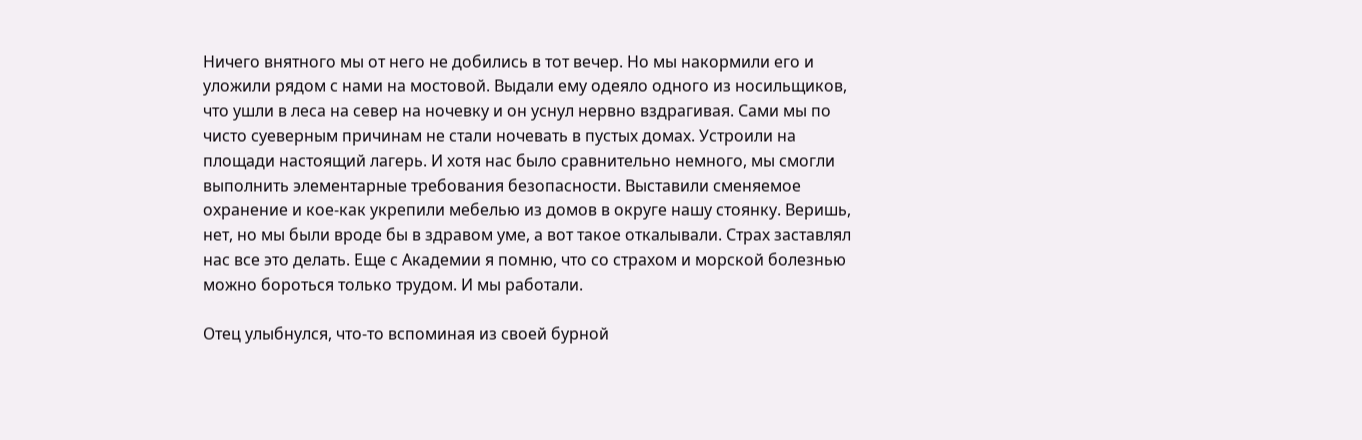Ничего внятного мы от него не добились в тот вечер. Но мы накормили его и уложили рядом с нами на мостовой. Выдали ему одеяло одного из носильщиков, что ушли в леса на север на ночевку и он уснул нервно вздрагивая. Сами мы по чисто суеверным причинам не стали ночевать в пустых домах. Устроили на площади настоящий лагерь. И хотя нас было сравнительно немного, мы смогли выполнить элементарные требования безопасности. Выставили сменяемое охранение и кое-как укрепили мебелью из домов в округе нашу стоянку. Веришь, нет, но мы были вроде бы в здравом уме, а вот такое откалывали. Страх заставлял нас все это делать. Еще с Академии я помню, что со страхом и морской болезнью можно бороться только трудом. И мы работали.

Отец улыбнулся, что-то вспоминая из своей бурной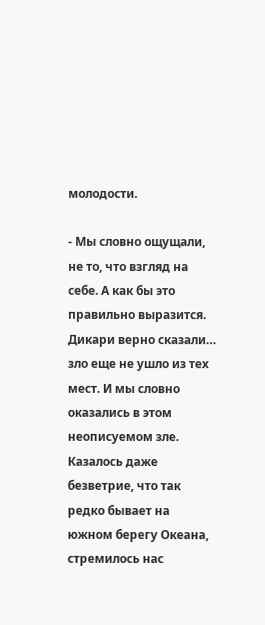молодости.

- Мы словно ощущали, не то, что взгляд на себе. А как бы это правильно выразится. Дикари верно сказали… зло еще не ушло из тех мест. И мы словно оказались в этом неописуемом зле. Казалось даже безветрие, что так редко бывает на южном берегу Океана, стремилось нас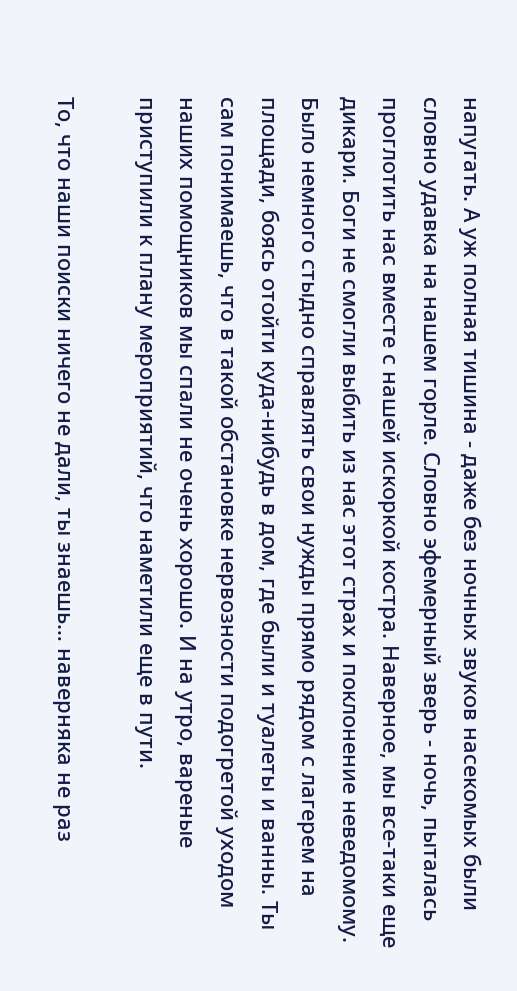напугать. А уж полная тишина - даже без ночных звуков насекомых были словно удавка на нашем горле. Словно эфемерный зверь - ночь, пыталась проглотить нас вместе с нашей искоркой костра. Наверное, мы все-таки еще дикари. Боги не смогли выбить из нас этот страх и поклонение неведомому. Было немного стыдно справлять свои нужды прямо рядом с лагерем на площади, боясь отойти куда-нибудь в дом, где были и туалеты и ванны. Ты сам понимаешь, что в такой обстановке нервозности подогретой уходом наших помощников мы спали не очень хорошо. И на утро, вареные приступили к плану мероприятий, что наметили еще в пути.

То, что наши поиски ничего не дали, ты знаешь… наверняка не раз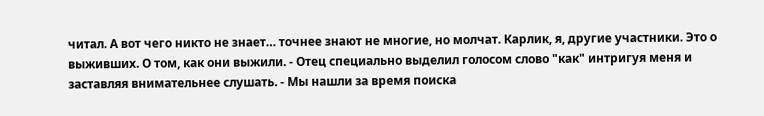читал. А вот чего никто не знает… точнее знают не многие, но молчат. Карлик, я, другие участники. Это о выживших. О том, как они выжили. - Отец специально выделил голосом слово "как" интригуя меня и заставляя внимательнее слушать. - Мы нашли за время поиска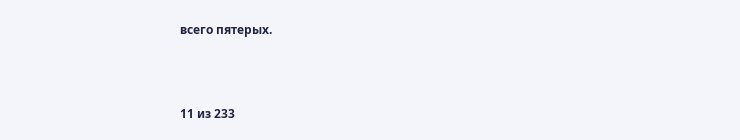всего пятерых.



11 из 233